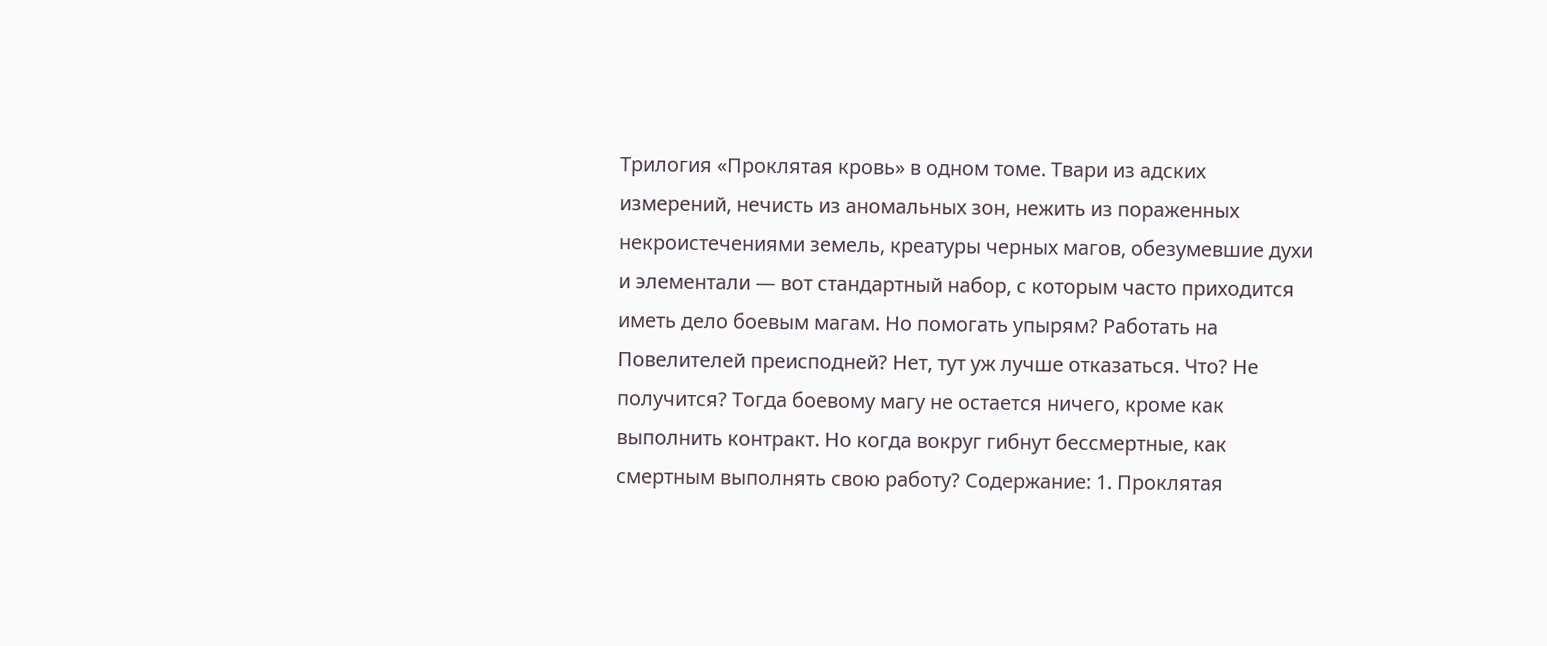Трилогия «Проклятая кровь» в одном томе. Твари из адских измерений, нечисть из аномальных зон, нежить из пораженных некроистечениями земель, креатуры черных магов, обезумевшие духи и элементали — вот стандартный набор, с которым часто приходится иметь дело боевым магам. Но помогать упырям? Работать на Повелителей преисподней? Нет, тут уж лучше отказаться. Что? Не получится? Тогда боевому магу не остается ничего, кроме как выполнить контракт. Но когда вокруг гибнут бессмертные, как смертным выполнять свою работу? Содержание: 1. Проклятая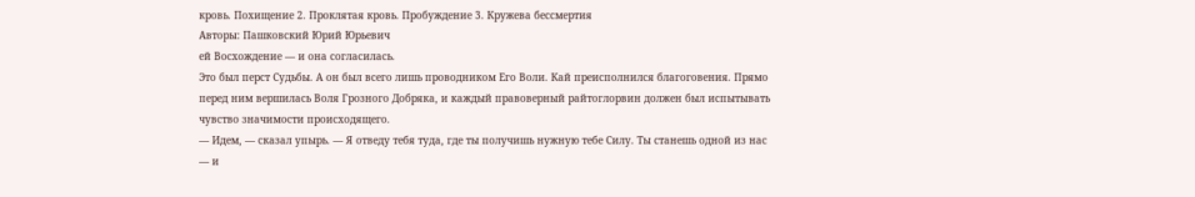кровь. Похищение 2. Проклятая кровь. Пробуждение 3. Кружева бессмертия
Авторы: Пашковский Юрий Юрьевич
ей Восхождение — и она согласилась.
Это был перст Судьбы. А он был всего лишь проводником Его Воли. Кай преисполнился благоговения. Прямо перед ним вершилась Воля Грозного Добряка, и каждый правоверный райтоглорвин должен был испытывать чувство значимости происходящего.
— Идем, — сказал упырь. — Я отведу тебя туда, где ты получишь нужную тебе Силу. Ты станешь одной из нас — и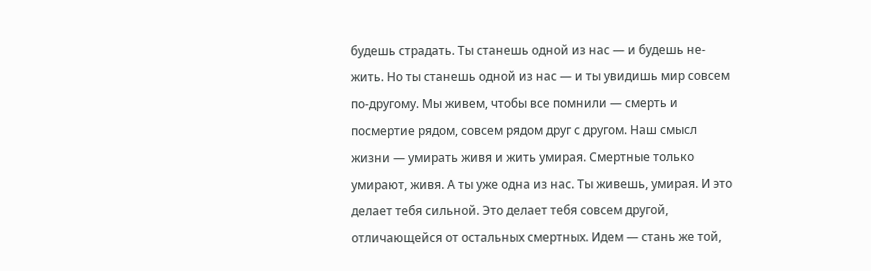будешь страдать. Ты станешь одной из нас — и будешь не-жить. Но ты станешь одной из нас — и ты увидишь мир совсем по-другому. Мы живем, чтобы все помнили — смерть и посмертие рядом, совсем рядом друг с другом. Наш смысл жизни — умирать живя и жить умирая. Смертные только умирают, живя. А ты уже одна из нас. Ты живешь, умирая. И это делает тебя сильной. Это делает тебя совсем другой, отличающейся от остальных смертных. Идем — стань же той,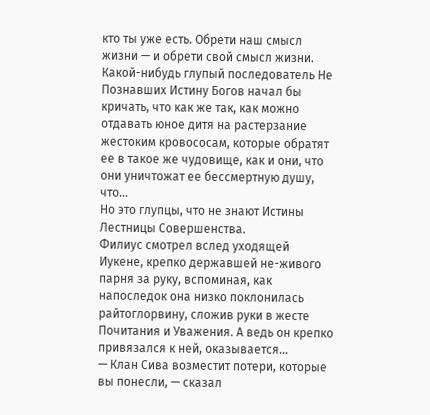кто ты уже есть. Обрети наш смысл жизни — и обрети свой смысл жизни.
Какой-нибудь глупый последователь Не Познавших Истину Богов начал бы кричать, что как же так, как можно отдавать юное дитя на растерзание жестоким кровососам, которые обратят ее в такое же чудовище, как и они, что они уничтожат ее бессмертную душу, что…
Но это глупцы, что не знают Истины Лестницы Совершенства.
Филиус смотрел вслед уходящей Иукене, крепко державшей не-живого парня за руку, вспоминая, как напоследок она низко поклонилась райтоглорвину, сложив руки в жесте Почитания и Уважения. А ведь он крепко привязался к ней, оказывается…
— Клан Сива возместит потери, которые вы понесли, — сказал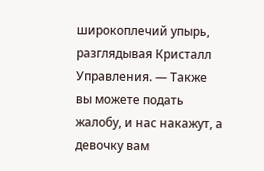широкоплечий упырь, разглядывая Кристалл Управления. — Также вы можете подать жалобу, и нас накажут, а девочку вам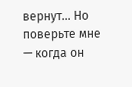вернут… Но поверьте мне — когда он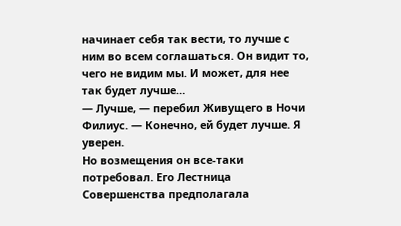начинает себя так вести, то лучше с ним во всем соглашаться. Он видит то, чего не видим мы. И может, для нее так будет лучше…
— Лучше, — перебил Живущего в Ночи Филиус. — Конечно, ей будет лучше. Я уверен.
Но возмещения он все-таки потребовал. Его Лестница Совершенства предполагала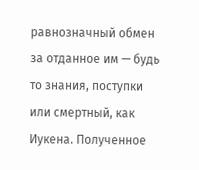равнозначный обмен за отданное им — будь то знания, поступки или смертный, как Иукена. Полученное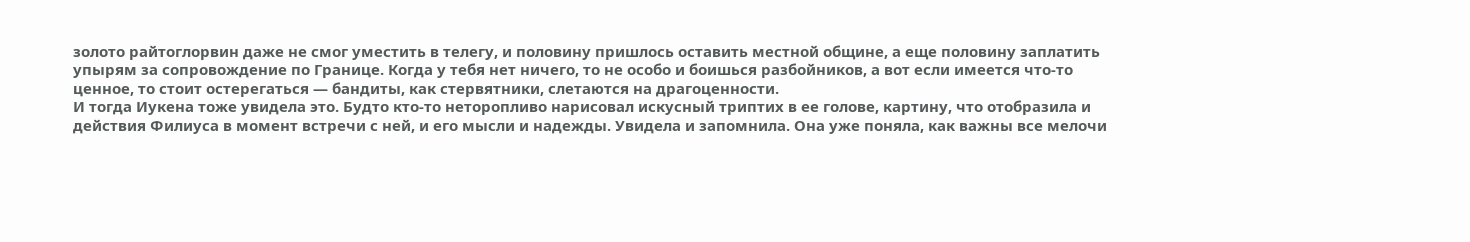золото райтоглорвин даже не смог уместить в телегу, и половину пришлось оставить местной общине, а еще половину заплатить упырям за сопровождение по Границе. Когда у тебя нет ничего, то не особо и боишься разбойников, а вот если имеется что-то ценное, то стоит остерегаться — бандиты, как стервятники, слетаются на драгоценности.
И тогда Иукена тоже увидела это. Будто кто-то неторопливо нарисовал искусный триптих в ее голове, картину, что отобразила и действия Филиуса в момент встречи с ней, и его мысли и надежды. Увидела и запомнила. Она уже поняла, как важны все мелочи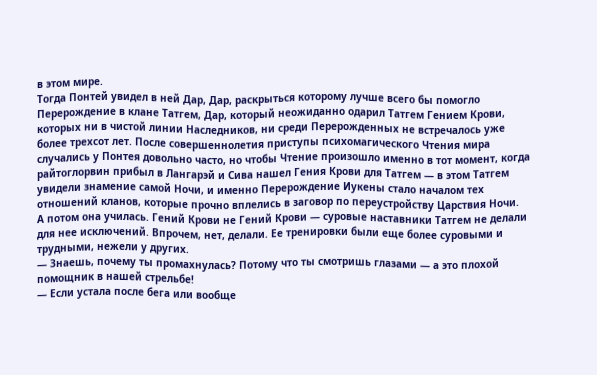в этом мире.
Тогда Понтей увидел в ней Дар, Дар, раскрыться которому лучше всего бы помогло Перерождение в клане Татгем, Дар, который неожиданно одарил Татгем Гением Крови, которых ни в чистой линии Наследников, ни среди Перерожденных не встречалось уже более трехсот лет. После совершеннолетия приступы психомагического Чтения мира случались у Понтея довольно часто, но чтобы Чтение произошло именно в тот момент, когда райтоглорвин прибыл в Лангарэй и Сива нашел Гения Крови для Татгем — в этом Татгем увидели знамение самой Ночи, и именно Перерождение Иукены стало началом тех отношений кланов, которые прочно вплелись в заговор по переустройству Царствия Ночи.
А потом она училась. Гений Крови не Гений Крови — суровые наставники Татгем не делали для нее исключений. Впрочем, нет, делали. Ее тренировки были еще более суровыми и трудными, нежели у других.
— Знаешь, почему ты промахнулась? Потому что ты смотришь глазами — а это плохой помощник в нашей стрельбе!
— Если устала после бега или вообще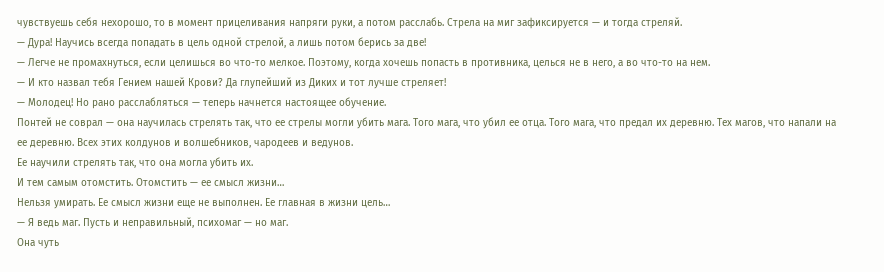чувствуешь себя нехорошо, то в момент прицеливания напряги руки, а потом расслабь. Стрела на миг зафиксируется — и тогда стреляй.
— Дура! Научись всегда попадать в цель одной стрелой, а лишь потом берись за две!
— Легче не промахнуться, если целишься во что-то мелкое. Поэтому, когда хочешь попасть в противника, целься не в него, а во что-то на нем.
— И кто назвал тебя Гением нашей Крови? Да глупейший из Диких и тот лучше стреляет!
— Молодец! Но рано расслабляться — теперь начнется настоящее обучение.
Понтей не соврал — она научилась стрелять так, что ее стрелы могли убить мага. Того мага, что убил ее отца. Того мага, что предал их деревню. Тех магов, что напали на ее деревню. Всех этих колдунов и волшебников, чародеев и ведунов.
Ее научили стрелять так, что она могла убить их.
И тем самым отомстить. Отомстить — ее смысл жизни…
Нельзя умирать. Ее смысл жизни еще не выполнен. Ее главная в жизни цель…
— Я ведь маг. Пусть и неправильный, психомаг — но маг.
Она чуть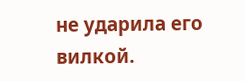не ударила его вилкой.